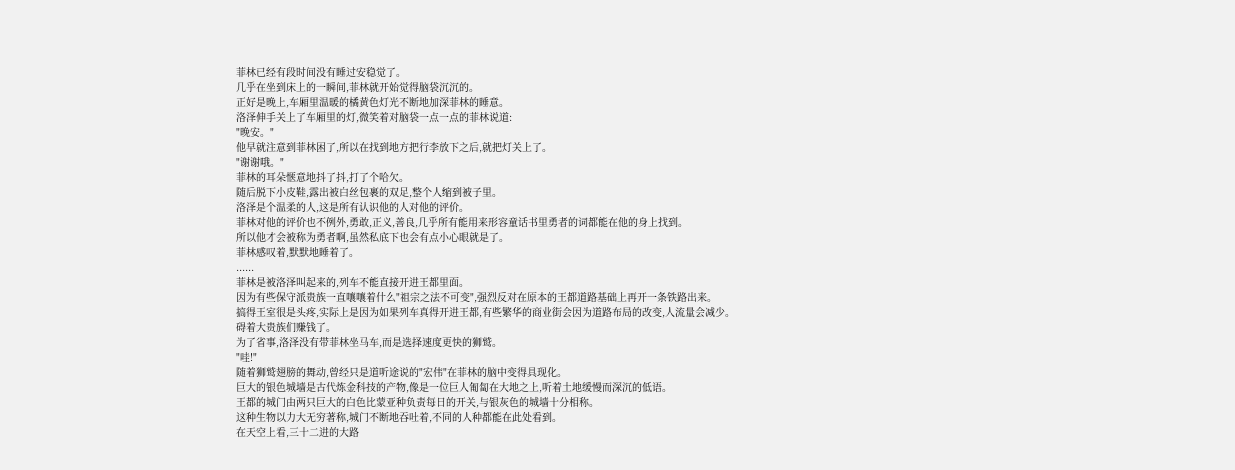菲林已经有段时间没有睡过安稳觉了。
几乎在坐到床上的一瞬间,菲林就开始觉得脑袋沉沉的。
正好是晚上,车厢里温暖的橘黄色灯光不断地加深菲林的睡意。
洛泽伸手关上了车厢里的灯,微笑着对脑袋一点一点的菲林说道:
"晚安。"
他早就注意到菲林困了,所以在找到地方把行李放下之后,就把灯关上了。
"谢谢哦。"
菲林的耳朵惬意地抖了抖,打了个哈欠。
随后脱下小皮鞋,露出被白丝包裹的双足,整个人缩到被子里。
洛泽是个温柔的人,这是所有认识他的人对他的评价。
菲林对他的评价也不例外,勇敢,正义,善良,几乎所有能用来形容童话书里勇者的词都能在他的身上找到。
所以他才会被称为勇者啊,虽然私底下也会有点小心眼就是了。
菲林感叹着,默默地睡着了。
......
菲林是被洛泽叫起来的,列车不能直接开进王都里面。
因为有些保守派贵族一直嚷嚷着什么"祖宗之法不可变",强烈反对在原本的王都道路基础上再开一条铁路出来。
搞得王室很是头疼,实际上是因为如果列车真得开进王都,有些繁华的商业街会因为道路布局的改变,人流量会减少。
碍着大贵族们赚钱了。
为了省事,洛泽没有带菲林坐马车,而是选择速度更快的狮鹫。
"哇!"
随着狮鹫翅膀的舞动,曾经只是道听途说的"宏伟"在菲林的脑中变得具现化。
巨大的银色城墙是古代炼金科技的产物,像是一位巨人匍匐在大地之上,听着土地缓慢而深沉的低语。
王都的城门由两只巨大的白色比蒙亚种负责每日的开关,与银灰色的城墙十分相称。
这种生物以力大无穷著称,城门不断地吞吐着,不同的人种都能在此处看到。
在天空上看,三十二进的大路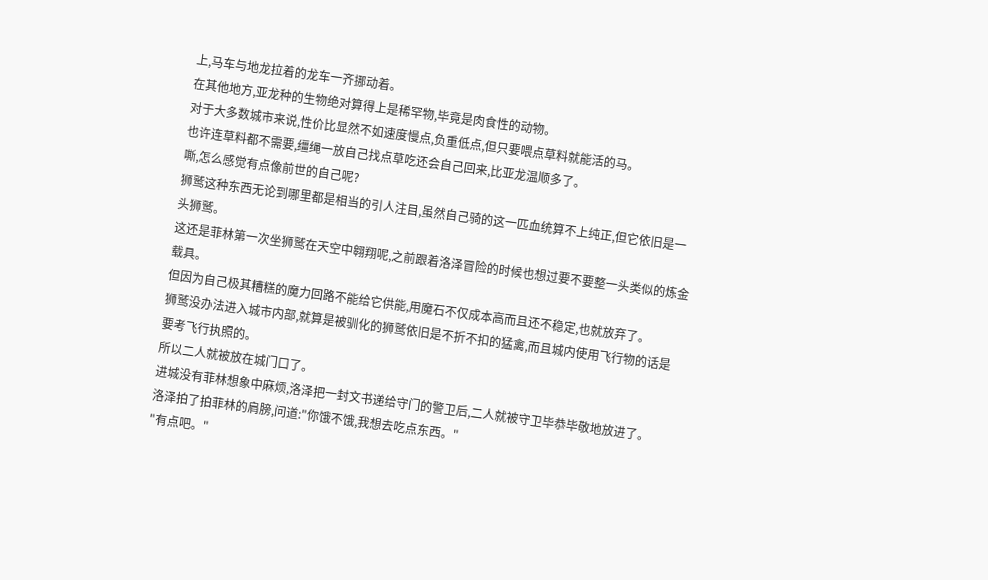上,马车与地龙拉着的龙车一齐挪动着。
在其他地方,亚龙种的生物绝对算得上是稀罕物,毕竟是肉食性的动物。
对于大多数城市来说,性价比显然不如速度慢点,负重低点,但只要喂点草料就能活的马。
也许连草料都不需要,缰绳一放自己找点草吃还会自己回来,比亚龙温顺多了。
嘶,怎么感觉有点像前世的自己呢?
狮鹫这种东西无论到哪里都是相当的引人注目,虽然自己骑的这一匹血统算不上纯正,但它依旧是一头狮鹫。
这还是菲林第一次坐狮鹫在天空中翱翔呢,之前跟着洛泽冒险的时候也想过要不要整一头类似的炼金载具。
但因为自己极其糟糕的魔力回路不能给它供能,用魔石不仅成本高而且还不稳定,也就放弃了。
狮鹫没办法进入城市内部,就算是被驯化的狮鹫依旧是不折不扣的猛禽,而且城内使用飞行物的话是要考飞行执照的。
所以二人就被放在城门口了。
进城没有菲林想象中麻烦,洛泽把一封文书递给守门的警卫后,二人就被守卫毕恭毕敬地放进了。
洛泽拍了拍菲林的肩膀,问道:"你饿不饿,我想去吃点东西。"
"有点吧。"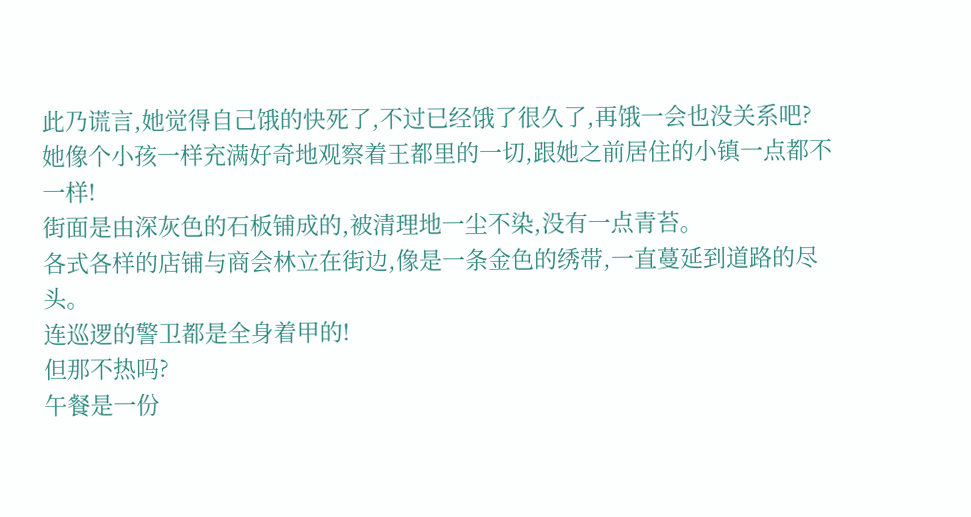此乃谎言,她觉得自己饿的快死了,不过已经饿了很久了,再饿一会也没关系吧?
她像个小孩一样充满好奇地观察着王都里的一切,跟她之前居住的小镇一点都不一样!
街面是由深灰色的石板铺成的,被清理地一尘不染,没有一点青苔。
各式各样的店铺与商会林立在街边,像是一条金色的绣带,一直蔓延到道路的尽头。
连巡逻的警卫都是全身着甲的!
但那不热吗?
午餐是一份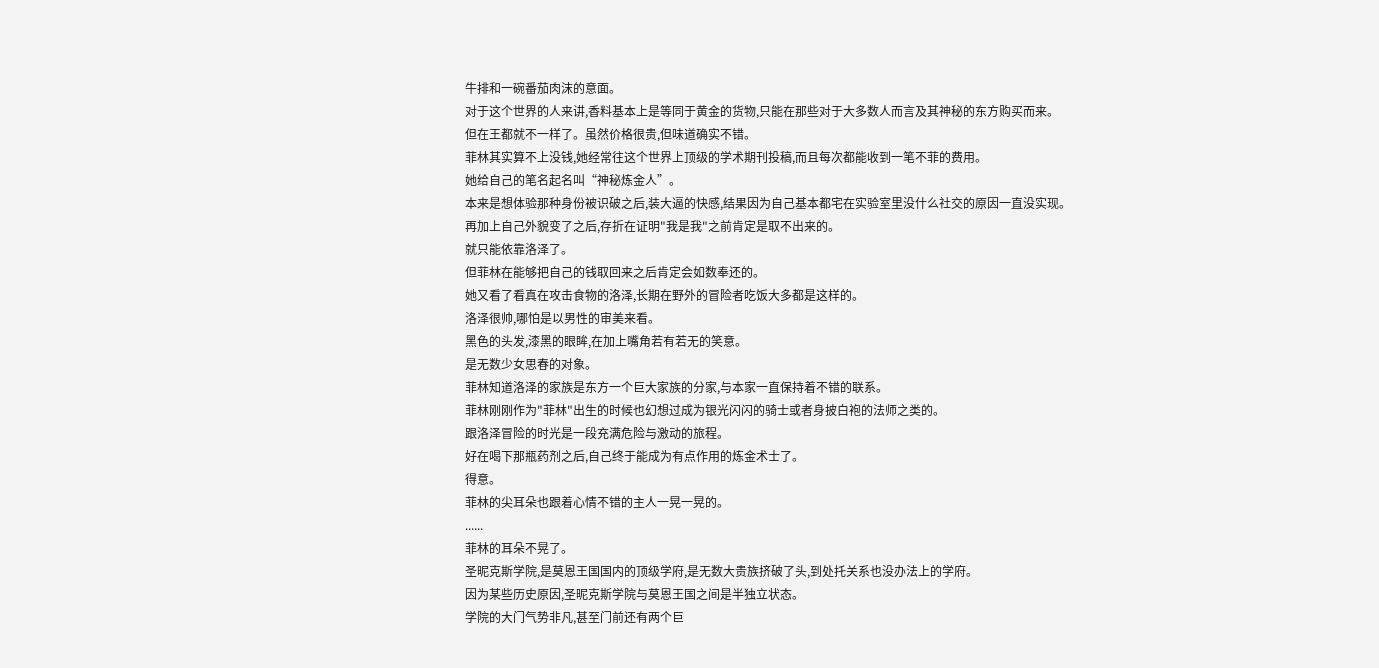牛排和一碗番茄肉沫的意面。
对于这个世界的人来讲,香料基本上是等同于黄金的货物,只能在那些对于大多数人而言及其神秘的东方购买而来。
但在王都就不一样了。虽然价格很贵,但味道确实不错。
菲林其实算不上没钱,她经常往这个世界上顶级的学术期刊投稿,而且每次都能收到一笔不菲的费用。
她给自己的笔名起名叫“神秘炼金人”。
本来是想体验那种身份被识破之后,装大逼的快感,结果因为自己基本都宅在实验室里没什么社交的原因一直没实现。
再加上自己外貌变了之后,存折在证明"我是我"之前肯定是取不出来的。
就只能依靠洛泽了。
但菲林在能够把自己的钱取回来之后肯定会如数奉还的。
她又看了看真在攻击食物的洛泽,长期在野外的冒险者吃饭大多都是这样的。
洛泽很帅,哪怕是以男性的审美来看。
黑色的头发,漆黑的眼眸,在加上嘴角若有若无的笑意。
是无数少女思春的对象。
菲林知道洛泽的家族是东方一个巨大家族的分家,与本家一直保持着不错的联系。
菲林刚刚作为"菲林"出生的时候也幻想过成为银光闪闪的骑士或者身披白袍的法师之类的。
跟洛泽冒险的时光是一段充满危险与激动的旅程。
好在喝下那瓶药剂之后,自己终于能成为有点作用的炼金术士了。
得意。
菲林的尖耳朵也跟着心情不错的主人一晃一晃的。
......
菲林的耳朵不晃了。
圣昵克斯学院,是莫恩王国国内的顶级学府,是无数大贵族挤破了头,到处托关系也没办法上的学府。
因为某些历史原因,圣昵克斯学院与莫恩王国之间是半独立状态。
学院的大门气势非凡,甚至门前还有两个巨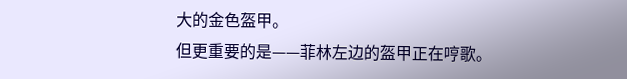大的金色盔甲。
但更重要的是——菲林左边的盔甲正在哼歌。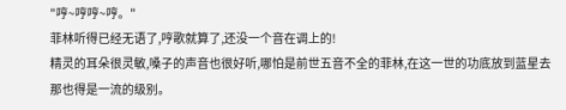"哼~哼哼~哼。"
菲林听得已经无语了,哼歌就算了,还没一个音在调上的!
精灵的耳朵很灵敏,嗓子的声音也很好听,哪怕是前世五音不全的菲林,在这一世的功底放到蓝星去那也得是一流的级别。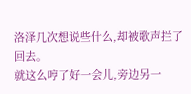洛泽几次想说些什么,却被歌声拦了回去。
就这么哼了好一会儿,旁边另一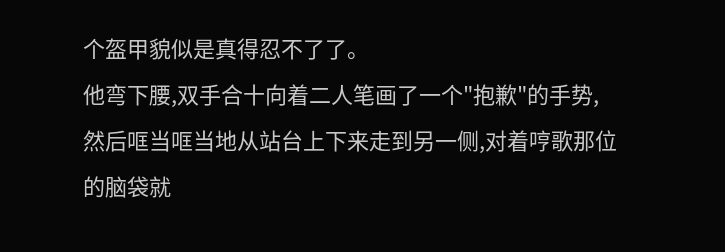个盔甲貌似是真得忍不了了。
他弯下腰,双手合十向着二人笔画了一个"抱歉"的手势,然后哐当哐当地从站台上下来走到另一侧,对着哼歌那位的脑袋就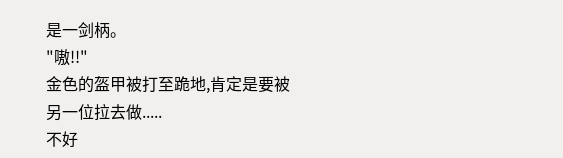是一剑柄。
"嗷!!"
金色的盔甲被打至跪地,肯定是要被另一位拉去做.....
不好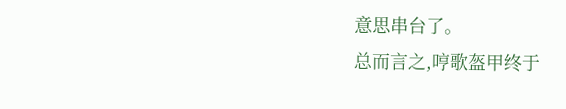意思串台了。
总而言之,哼歌盔甲终于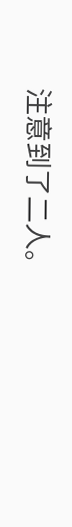注意到了二人。